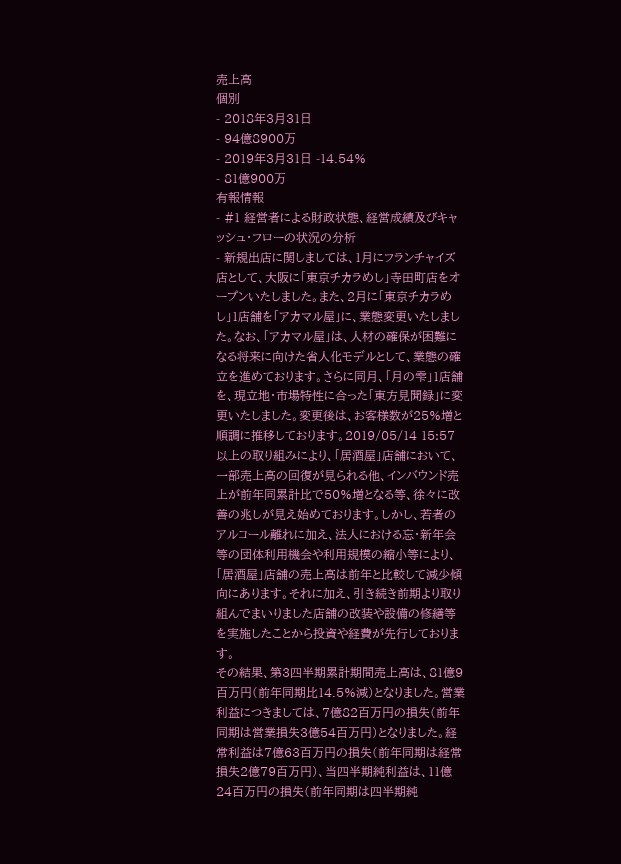売上高
個別
- 2018年3月31日
- 94億8900万
- 2019年3月31日 -14.54%
- 81億900万
有報情報
- #1 経営者による財政状態、経営成績及びキャッシュ・フローの状況の分析
- 新規出店に関しましては、1月にフランチャイズ店として、大阪に「東京チカラめし」寺田町店をオープンいたしました。また、2月に「東京チカラめし」1店舗を「アカマル屋」に、業態変更いたしました。なお、「アカマル屋」は、人材の確保が困難になる将来に向けた省人化モデルとして、業態の確立を進めております。さらに同月、「月の雫」1店舗を、現立地・市場特性に合った「東方見聞録」に変更いたしました。変更後は、お客様数が25%増と順調に推移しております。2019/05/14 15:57
以上の取り組みにより、「居酒屋」店舗において、一部売上高の回復が見られる他、インバウンド売上が前年同累計比で50%増となる等、徐々に改善の兆しが見え始めております。しかし、若者のアルコール離れに加え、法人における忘・新年会等の団体利用機会や利用規模の縮小等により、「居酒屋」店舗の売上高は前年と比較して減少傾向にあります。それに加え、引き続き前期より取り組んでまいりました店舗の改装や設備の修繕等を実施したことから投資や経費が先行しております。
その結果、第3四半期累計期間売上高は、81億9百万円(前年同期比14.5%減)となりました。営業利益につきましては、7億82百万円の損失(前年同期は営業損失3億54百万円)となりました。経常利益は7億63百万円の損失(前年同期は経常損失2億79百万円)、当四半期純利益は、11億24百万円の損失(前年同期は四半期純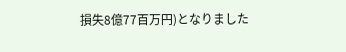損失8億77百万円)となりました